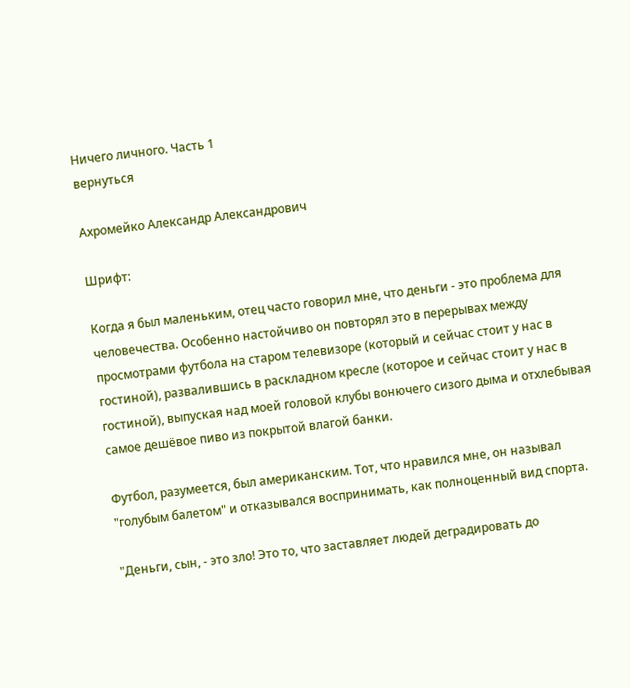Ничего личного. Часть 1
вернуться

Ахромейко Александр Александрович

Шрифт:

Когда я был маленьким, отец часто говорил мне, что деньги - это проблема для человечества. Особенно настойчиво он повторял это в перерывах между просмотрами футбола на старом телевизоре (который и сейчас стоит у нас в гостиной), развалившись в раскладном кресле (которое и сейчас стоит у нас в гостиной), выпуская над моей головой клубы вонючего сизого дыма и отхлебывая самое дешёвое пиво из покрытой влагой банки.

Футбол, разумеется, был американским. Тот, что нравился мне, он называл "голубым балетом" и отказывался воспринимать, как полноценный вид спорта.

"Деньги, сын, - это зло! Это то, что заставляет людей деградировать до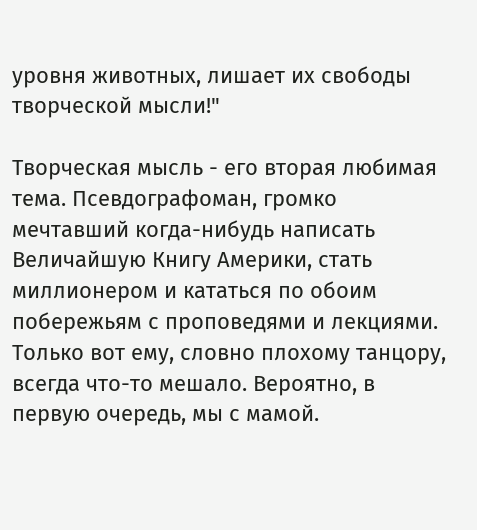уровня животных, лишает их свободы творческой мысли!"

Творческая мысль - его вторая любимая тема. Псевдографоман, громко мечтавший когда-нибудь написать Величайшую Книгу Америки, стать миллионером и кататься по обоим побережьям с проповедями и лекциями. Только вот ему, словно плохому танцору, всегда что-то мешало. Вероятно, в первую очередь, мы с мамой.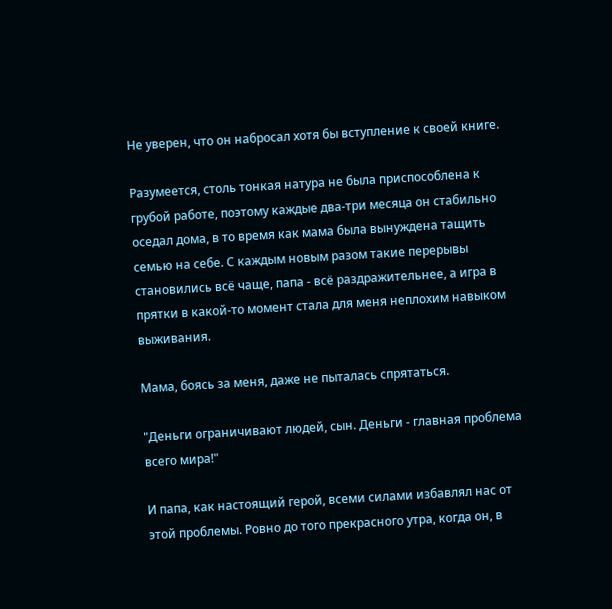Не уверен, что он набросал хотя бы вступление к своей книге.

Разумеется, столь тонкая натура не была приспособлена к грубой работе, поэтому каждые два-три месяца он стабильно оседал дома, в то время как мама была вынуждена тащить семью на себе. С каждым новым разом такие перерывы становились всё чаще, папа - всё раздражительнее, а игра в прятки в какой-то момент стала для меня неплохим навыком выживания.

Мама, боясь за меня, даже не пыталась спрятаться.

"Деньги ограничивают людей, сын. Деньги - главная проблема всего мира!"

И папа, как настоящий герой, всеми силами избавлял нас от этой проблемы. Ровно до того прекрасного утра, когда он, в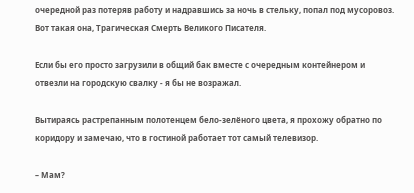очередной раз потеряв работу и надравшись за ночь в стельку, попал под мусоровоз. Вот такая она, Трагическая Смерть Великого Писателя.

Если бы его просто загрузили в общий бак вместе с очередным контейнером и отвезли на городскую свалку - я бы не возражал.

Вытираясь растрепанным полотенцем бело-зелёного цвета, я прохожу обратно по коридору и замечаю, что в гостиной работает тот самый телевизор.

– Мам?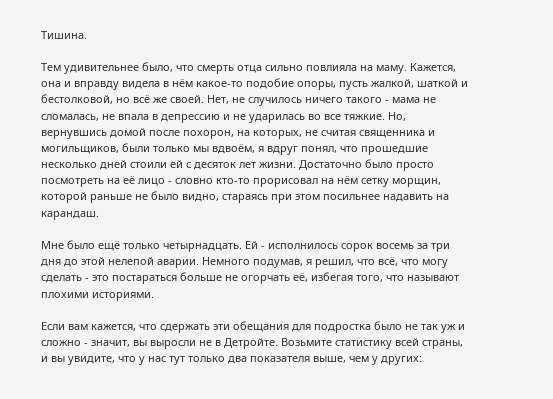Тишина.

Тем удивительнее было, что смерть отца сильно повлияла на маму. Кажется, она и вправду видела в нём какое-то подобие опоры, пусть жалкой, шаткой и бестолковой, но всё же своей. Нет, не случилось ничего такого - мама не сломалась, не впала в депрессию и не ударилась во все тяжкие. Но, вернувшись домой после похорон, на которых, не считая священника и могильщиков, были только мы вдвоём, я вдруг понял, что прошедшие несколько дней стоили ей с десяток лет жизни. Достаточно было просто посмотреть на её лицо - словно кто-то прорисовал на нём сетку морщин, которой раньше не было видно, стараясь при этом посильнее надавить на карандаш.

Мне было ещё только четырнадцать. Ей - исполнилось сорок восемь за три дня до этой нелепой аварии. Немного подумав, я решил, что всё, что могу сделать - это постараться больше не огорчать её, избегая того, что называют плохими историями.

Если вам кажется, что сдержать эти обещания для подростка было не так уж и сложно - значит, вы выросли не в Детройте. Возьмите статистику всей страны, и вы увидите, что у нас тут только два показателя выше, чем у других: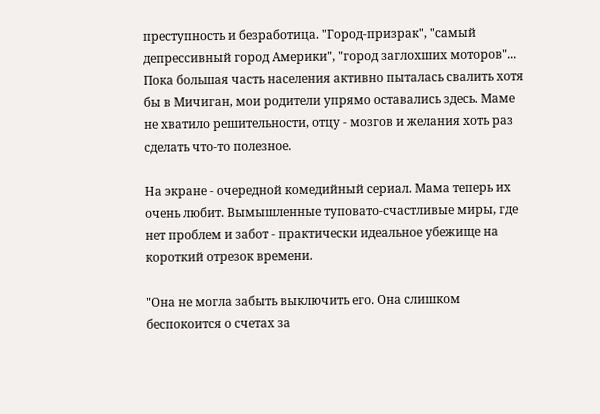преступность и безработица. "Город-призрак", "самый депрессивный город Америки", "город заглохших моторов"... Пока большая часть населения активно пыталась свалить хотя бы в Мичиган, мои родители упрямо оставались здесь. Маме не хватило решительности, отцу - мозгов и желания хоть раз сделать что-то полезное.

На экране - очередной комедийный сериал. Мама теперь их очень любит. Вымышленные туповато-счастливые миры, где нет проблем и забот - практически идеальное убежище на короткий отрезок времени.

"Она не могла забыть выключить его. Она слишком беспокоится о счетах за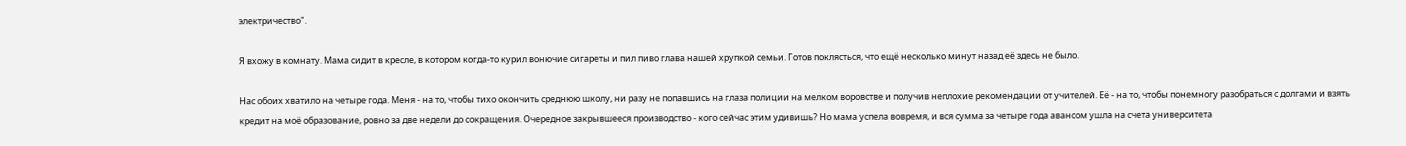электричество".

Я вхожу в комнату. Мама сидит в кресле, в котором когда-то курил вонючие сигареты и пил пиво глава нашей хрупкой семьи. Готов поклясться, что ещё несколько минут назад её здесь не было.

Нас обоих хватило на четыре года. Меня - на то, чтобы тихо окончить среднюю школу, ни разу не попавшись на глаза полиции на мелком воровстве и получив неплохие рекомендации от учителей. Её - на то, чтобы понемногу разобраться с долгами и взять кредит на моё образование, ровно за две недели до сокращения. Очередное закрывшееся производство - кого сейчас этим удивишь? Но мама успела вовремя, и вся сумма за четыре года авансом ушла на счета университета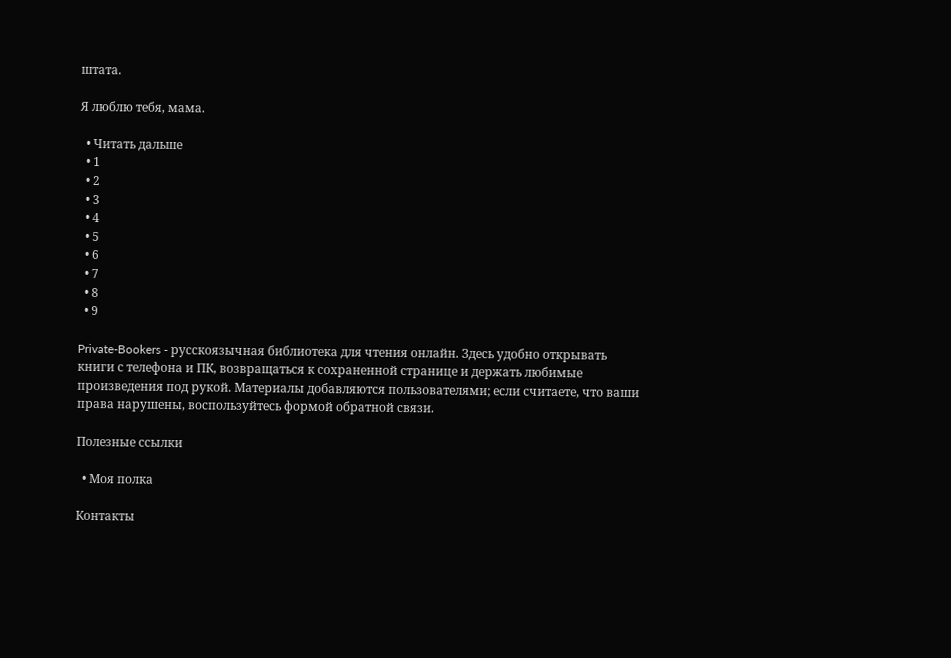штата.

Я люблю тебя, мама.

  • Читать дальше
  • 1
  • 2
  • 3
  • 4
  • 5
  • 6
  • 7
  • 8
  • 9

Private-Bookers - русскоязычная библиотека для чтения онлайн. Здесь удобно открывать книги с телефона и ПК, возвращаться к сохраненной странице и держать любимые произведения под рукой. Материалы добавляются пользователями; если считаете, что ваши права нарушены, воспользуйтесь формой обратной связи.

Полезные ссылки

  • Моя полка

Контакты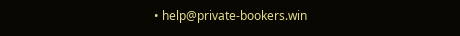• help@private-bookers.win